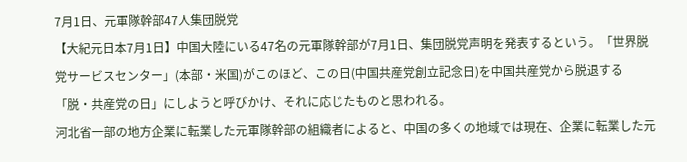7月1日、元軍隊幹部47人集団脱党
【大紀元日本7月1日】中国大陸にいる47名の元軍隊幹部が7月1日、集団脱党声明を発表するという。「世界脱党サービスセンター」(本部・米国)がこのほど、この日(中国共産党創立記念日)を中国共産党から脱退する「脱・共産党の日」にしようと呼びかけ、それに応じたものと思われる。
河北省一部の地方企業に転業した元軍隊幹部の組織者によると、中国の多くの地域では現在、企業に転業した元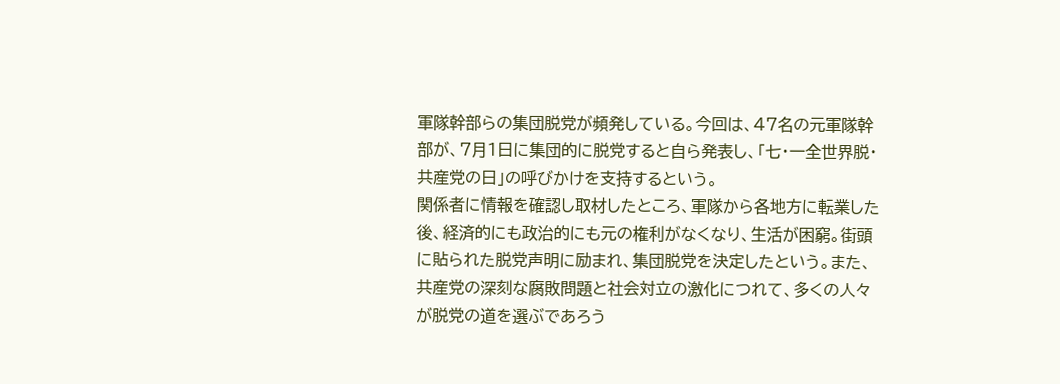軍隊幹部らの集団脱党が頻発している。今回は、47名の元軍隊幹部が、7月1日に集団的に脱党すると自ら発表し、「七・一全世界脱・共産党の日」の呼びかけを支持するという。
関係者に情報を確認し取材したところ、軍隊から各地方に転業した後、経済的にも政治的にも元の権利がなくなり、生活が困窮。街頭に貼られた脱党声明に励まれ、集団脱党を決定したという。また、共産党の深刻な腐敗問題と社会対立の激化につれて、多くの人々が脱党の道を選ぶであろう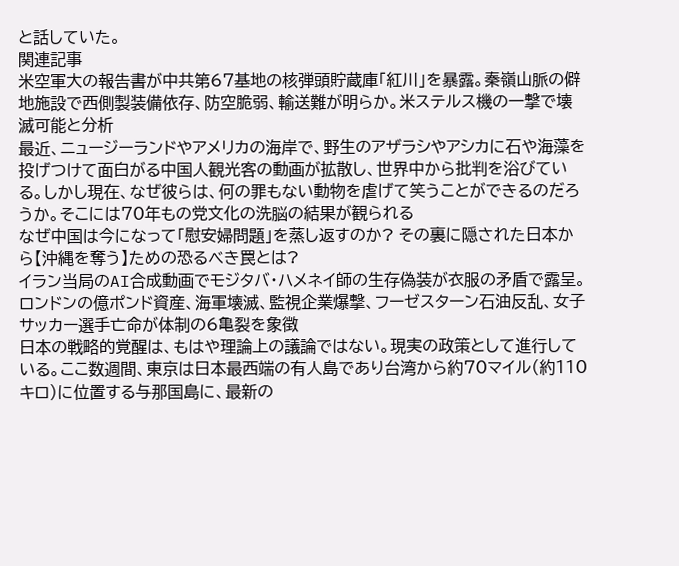と話していた。
関連記事
米空軍大の報告書が中共第67基地の核弾頭貯蔵庫「紅川」を暴露。秦嶺山脈の僻地施設で西側製装備依存、防空脆弱、輸送難が明らか。米ステルス機の一撃で壊滅可能と分析
最近、ニュージーランドやアメリカの海岸で、野生のアザラシやアシカに石や海藻を投げつけて面白がる中国人観光客の動画が拡散し、世界中から批判を浴びている。しかし現在、なぜ彼らは、何の罪もない動物を虐げて笑うことができるのだろうか。そこには70年もの党文化の洗脳の結果が観られる
なぜ中国は今になって「慰安婦問題」を蒸し返すのか? その裏に隠された日本から【沖縄を奪う】ための恐るべき罠とは?
イラン当局のAI合成動画でモジタバ・ハメネイ師の生存偽装が衣服の矛盾で露呈。ロンドンの億ポンド資産、海軍壊滅、監視企業爆撃、フーゼスターン石油反乱、女子サッカー選手亡命が体制の6亀裂を象徴
日本の戦略的覚醒は、もはや理論上の議論ではない。現実の政策として進行している。ここ数週間、東京は日本最西端の有人島であり台湾から約70マイル(約110キロ)に位置する与那国島に、最新の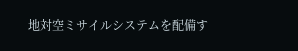地対空ミサイルシステムを配備す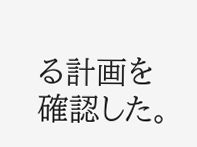る計画を確認した。